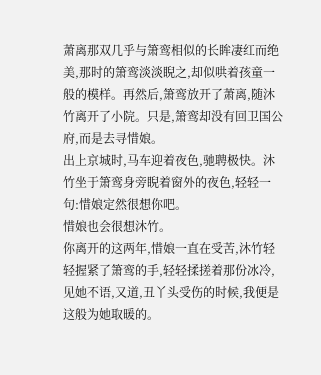萧离那双几乎与箫鸾相似的长眸凄红而绝美,那时的箫鸾淡淡睨之,却似哄着孩童一般的模样。再然后,箫鸾放开了萧离,随沐竹离开了小院。只是,箫鸾却没有回卫国公府,而是去寻惜娘。
出上京城时,马车迎着夜色,驰聘极快。沐竹坐于箫鸾身旁睨着窗外的夜色,轻轻一句:惜娘定然很想你吧。
惜娘也会很想沐竹。
你离开的这两年,惜娘一直在受苦,沐竹轻轻握紧了箫鸾的手,轻轻揉搓着那份冰冷,见她不语,又道,丑丫头受伤的时候,我便是这般为她取暖的。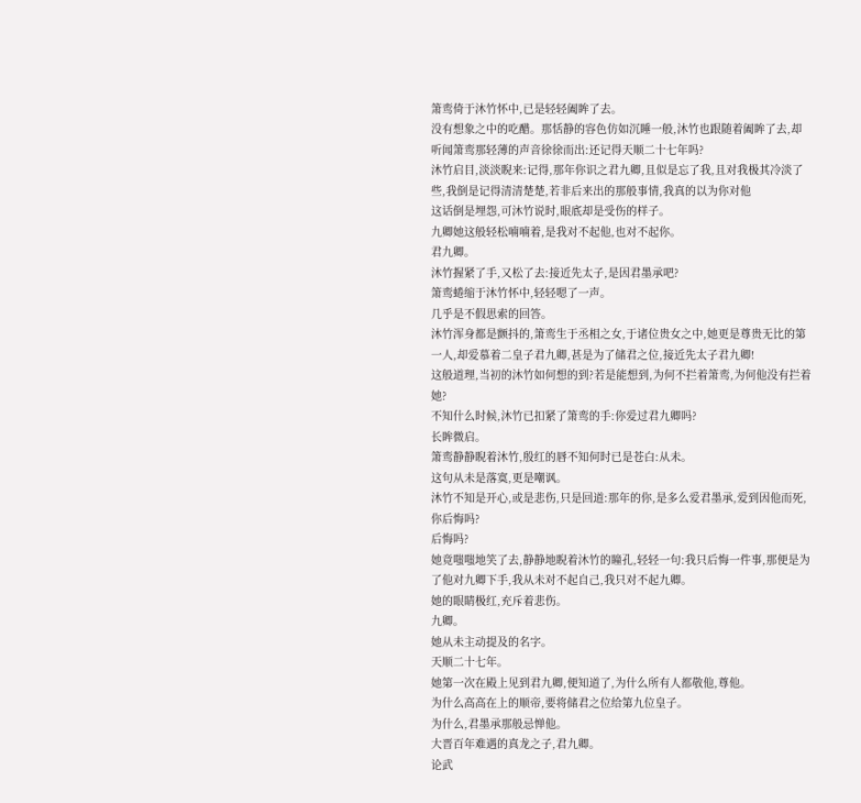箫鸾倚于沐竹怀中,已是轻轻阖眸了去。
没有想象之中的吃醋。那恬静的容色仿如沉睡一般,沐竹也跟随着阖眸了去,却听闻箫鸾那轻薄的声音徐徐而出:还记得天顺二十七年吗?
沐竹启目,淡淡睨来:记得,那年你识之君九卿,且似是忘了我,且对我极其冷淡了些,我倒是记得清清楚楚,若非后来出的那般事情,我真的以为你对他
这话倒是埋怨,可沐竹说时,眼底却是受伤的样子。
九卿她这般轻松喃喃着,是我对不起他,也对不起你。
君九卿。
沐竹握紧了手,又松了去:接近先太子,是因君墨承吧?
箫鸾蜷缩于沐竹怀中,轻轻嗯了一声。
几乎是不假思索的回答。
沐竹浑身都是颤抖的,箫鸾生于丞相之女,于诸位贵女之中,她更是尊贵无比的第一人,却爱慕着二皇子君九卿,甚是为了储君之位,接近先太子君九卿!
这般道理,当初的沐竹如何想的到?若是能想到,为何不拦着箫鸾,为何他没有拦着她?
不知什么时候,沐竹已扣紧了箫鸾的手:你爱过君九卿吗?
长眸微启。
箫鸾静静睨着沐竹,殷红的唇不知何时已是苍白:从未。
这句从未是落寞,更是嘲讽。
沐竹不知是开心,或是悲伤,只是回道:那年的你,是多么爱君墨承,爱到因他而死,你后悔吗?
后悔吗?
她竟嗤嗤地笑了去,静静地睨着沐竹的瞳孔,轻轻一句:我只后悔一件事,那便是为了他对九卿下手,我从未对不起自己,我只对不起九卿。
她的眼睛极红,充斥着悲伤。
九卿。
她从未主动提及的名字。
天顺二十七年。
她第一次在殿上见到君九卿,便知道了,为什么所有人都敬他,尊他。
为什么高高在上的顺帝,要将储君之位给第九位皇子。
为什么,君墨承那般忌惮他。
大晋百年难遇的真龙之子,君九卿。
论武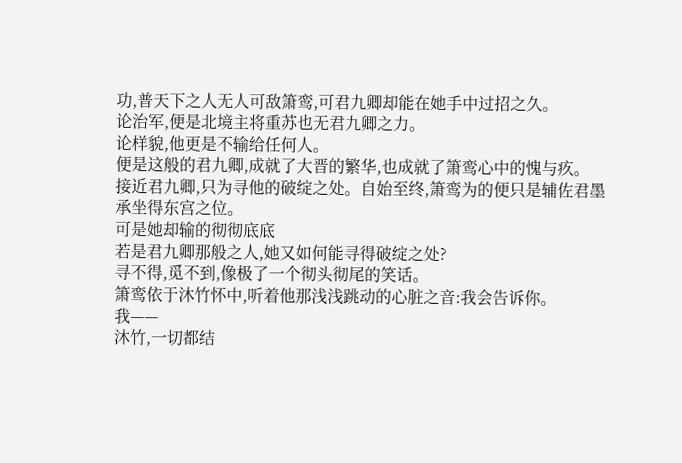功,普天下之人无人可敌箫鸾,可君九卿却能在她手中过招之久。
论治军,便是北境主将重苏也无君九卿之力。
论样貌,他更是不输给任何人。
便是这般的君九卿,成就了大晋的繁华,也成就了箫鸾心中的愧与疚。
接近君九卿,只为寻他的破绽之处。自始至终,箫鸾为的便只是辅佐君墨承坐得东宫之位。
可是她却输的彻彻底底
若是君九卿那般之人,她又如何能寻得破绽之处?
寻不得,觅不到,像极了一个彻头彻尾的笑话。
箫鸾依于沐竹怀中,听着他那浅浅跳动的心脏之音:我会告诉你。
我——
沐竹,一切都结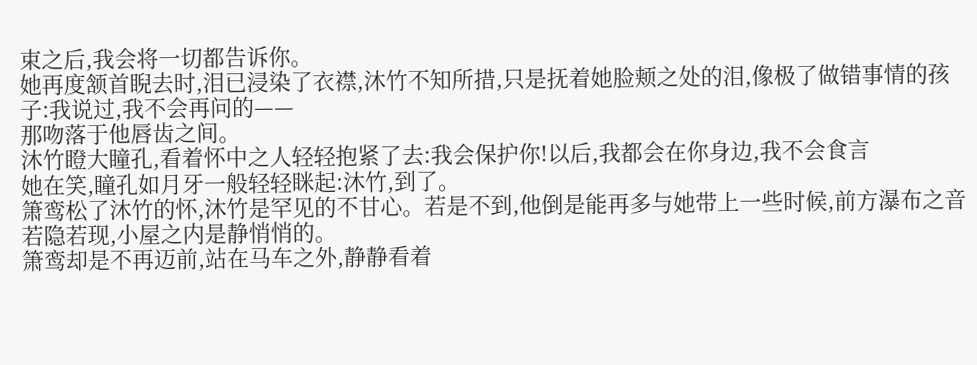束之后,我会将一切都告诉你。
她再度颔首睨去时,泪已浸染了衣襟,沐竹不知所措,只是抚着她脸颊之处的泪,像极了做错事情的孩子:我说过,我不会再问的——
那吻落于他唇齿之间。
沐竹瞪大瞳孔,看着怀中之人轻轻抱紧了去:我会保护你!以后,我都会在你身边,我不会食言
她在笑,瞳孔如月牙一般轻轻眯起:沐竹,到了。
箫鸾松了沐竹的怀,沐竹是罕见的不甘心。若是不到,他倒是能再多与她带上一些时候,前方瀑布之音若隐若现,小屋之内是静悄悄的。
箫鸾却是不再迈前,站在马车之外,静静看着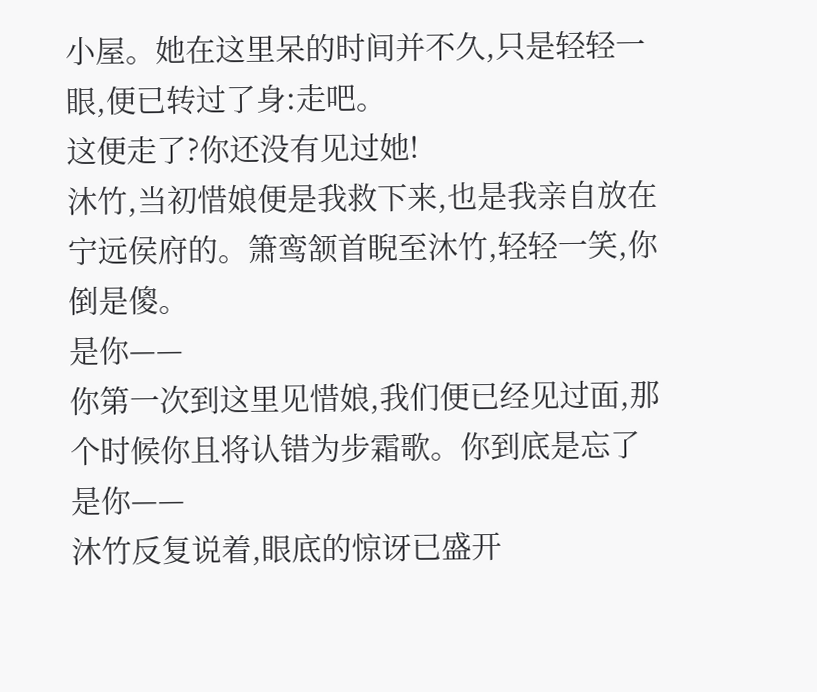小屋。她在这里呆的时间并不久,只是轻轻一眼,便已转过了身:走吧。
这便走了?你还没有见过她!
沐竹,当初惜娘便是我救下来,也是我亲自放在宁远侯府的。箫鸾颔首睨至沐竹,轻轻一笑,你倒是傻。
是你——
你第一次到这里见惜娘,我们便已经见过面,那个时候你且将认错为步霜歌。你到底是忘了
是你——
沐竹反复说着,眼底的惊讶已盛开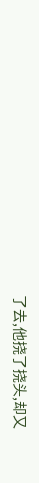了去,他挠了挠头,却又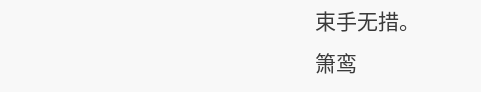束手无措。
箫鸾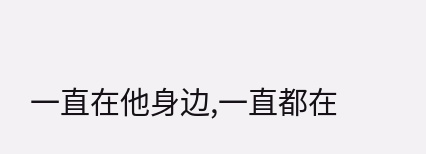一直在他身边,一直都在